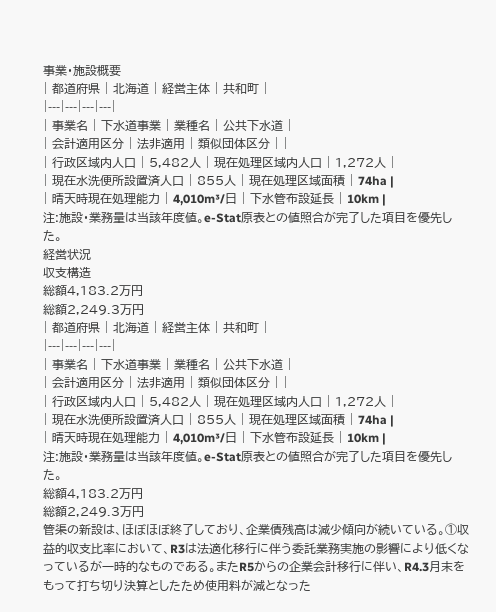事業・施設概要
| 都道府県 | 北海道 | 経営主体 | 共和町 |
|---|---|---|---|
| 事業名 | 下水道事業 | 業種名 | 公共下水道 |
| 会計適用区分 | 法非適用 | 類似団体区分 | |
| 行政区域内人口 | 5,482人 | 現在処理区域内人口 | 1,272人 |
| 現在水洗便所設置済人口 | 855人 | 現在処理区域面積 | 74ha |
| 晴天時現在処理能力 | 4,010m³/日 | 下水管布設延長 | 10km |
注:施設・業務量は当該年度値。e-Stat原表との値照合が完了した項目を優先した。
経営状況
収支構造
総額4,183.2万円
総額2,249.3万円
| 都道府県 | 北海道 | 経営主体 | 共和町 |
|---|---|---|---|
| 事業名 | 下水道事業 | 業種名 | 公共下水道 |
| 会計適用区分 | 法非適用 | 類似団体区分 | |
| 行政区域内人口 | 5,482人 | 現在処理区域内人口 | 1,272人 |
| 現在水洗便所設置済人口 | 855人 | 現在処理区域面積 | 74ha |
| 晴天時現在処理能力 | 4,010m³/日 | 下水管布設延長 | 10km |
注:施設・業務量は当該年度値。e-Stat原表との値照合が完了した項目を優先した。
総額4,183.2万円
総額2,249.3万円
管渠の新設は、ほぼほぼ終了しており、企業債残高は減少傾向が続いている。①収益的収支比率において、R3は法適化移行に伴う委託業務実施の影響により低くなっているが一時的なものである。またR5からの企業会計移行に伴い、R4.3月末をもって打ち切り決算としたため使用料が減となった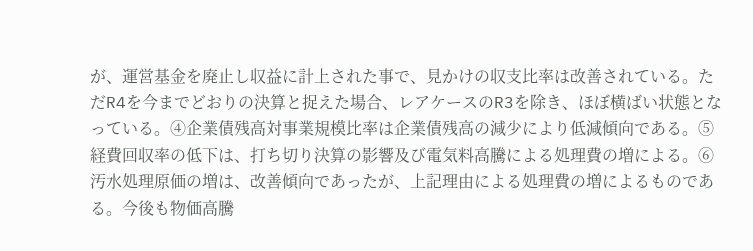が、運営基金を廃止し収益に計上された事で、見かけの収支比率は改善されている。ただR4を今までどおりの決算と捉えた場合、レアケースのR3を除き、ほぼ横ばい状態となっている。④企業債残高対事業規模比率は企業債残高の減少により低減傾向である。⑤経費回収率の低下は、打ち切り決算の影響及び電気料高騰による処理費の増による。⑥汚水処理原価の増は、改善傾向であったが、上記理由による処理費の増によるものである。今後も物価高騰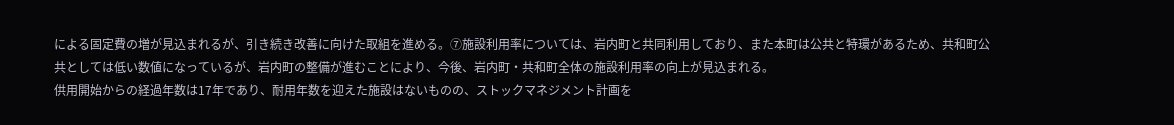による固定費の増が見込まれるが、引き続き改善に向けた取組を進める。⑦施設利用率については、岩内町と共同利用しており、また本町は公共と特環があるため、共和町公共としては低い数値になっているが、岩内町の整備が進むことにより、今後、岩内町・共和町全体の施設利用率の向上が見込まれる。
供用開始からの経過年数は17年であり、耐用年数を迎えた施設はないものの、ストックマネジメント計画を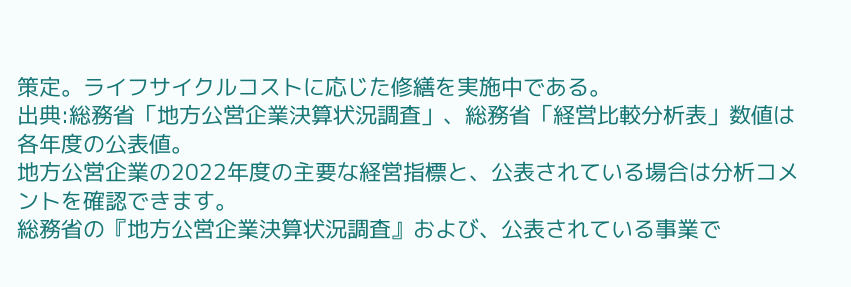策定。ライフサイクルコストに応じた修繕を実施中である。
出典:総務省「地方公営企業決算状況調査」、総務省「経営比較分析表」数値は各年度の公表値。
地方公営企業の2022年度の主要な経営指標と、公表されている場合は分析コメントを確認できます。
総務省の『地方公営企業決算状況調査』および、公表されている事業で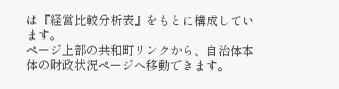は『経営比較分析表』をもとに構成しています。
ページ上部の共和町リンクから、自治体本体の財政状況ページへ移動できます。